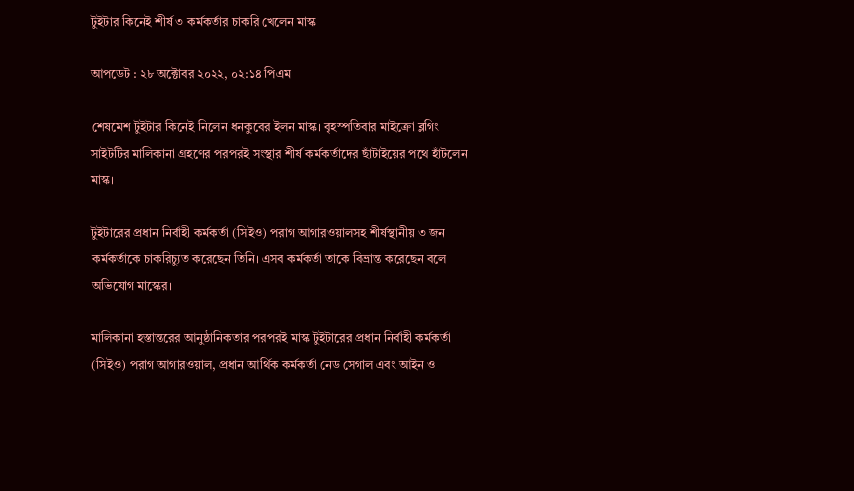টুইটার কিনেই শীর্ষ ৩ কর্মকর্তার চাকরি খেলেন মাস্ক

আপডেট : ২৮ অক্টোবর ২০২২, ০২:১৪ পিএম

শেষমেশ টুইটার কিনেই নিলেন ধনকুবের ইলন মাস্ক। বৃহস্পতিবার মাইক্রো ব্লগিং সাইটটির মালিকানা গ্রহণের পরপরই সংস্থার শীর্ষ কর্মকর্তাদের ছাঁটাইয়ের পথে হাঁটলেন মাস্ক।

টুইটারের প্রধান নির্বাহী কর্মকর্তা (সিইও) পরাগ আগারওয়ালসহ শীর্ষস্থানীয় ৩ জন কর্মকর্তাকে চাকরিচ্যুত করেছেন তিনি। এসব কর্মকর্তা তাকে বিভ্রান্ত করেছেন বলে অভিযোগ মাস্কের।

মালিকানা হস্তান্তরের আনুষ্ঠানিকতার পরপরই মাস্ক টুইটারের প্রধান নির্বাহী কর্মকর্তা (সিইও) পরাগ আগারওয়াল, প্রধান আর্থিক কর্মকর্তা নেড সেগাল এবং আইন ও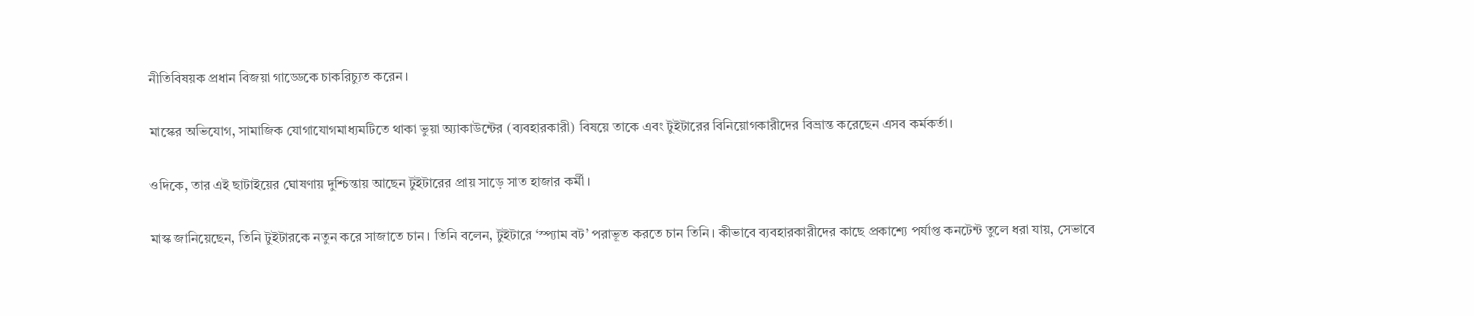নীতিবিষয়ক প্রধান বিজয়া গাড্ডেকে চাকরিচ্যুত করেন।

মাস্কের অভিযোগ, সামাজিক যোগাযোগমাধ্যমটিতে থাকা ভুয়া অ্যাকাউন্টের (ব্যবহারকারী) বিষয়ে তাকে এবং টুইটারের বিনিয়োগকারীদের বিভ্রান্ত করেছেন এসব কর্মকর্তা।

ওদিকে, তার এই ছাটাইয়ের ঘোষণায় দুশ্চিন্তায় আছেন টুইটারের প্রায় সাড়ে সাত হাজার কর্মী।

মাস্ক জানিয়েছেন, তিনি টুইটারকে নতুন করে সাজাতে চান। তিনি বলেন, টুইটারে ‘স্প্যাম বট’ পরাভূত করতে চান তিনি। কীভাবে ব্যবহারকারীদের কাছে প্রকাশ্যে পর্যাপ্ত কনটেন্ট তুলে ধরা যায়, সেভাবে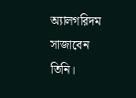অ্যালগরিদম সাজাবেন তিনি।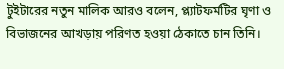টুইটারের নতুন মালিক আরও বলেন, প্ল্যাটফর্মটির ঘৃণা ও বিভাজনের আখড়ায় পরিণত হওয়া ঠেকাতে চান তিনি।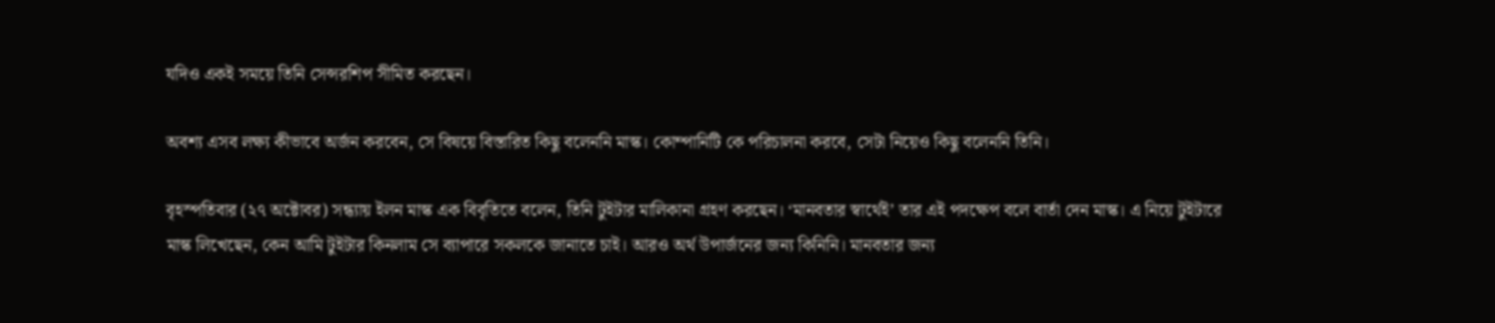যদিও একই সময়ে তিনি সেন্সরশিপ সীমিত করছেন।

অবশ্য এসব লক্ষ্য কীভাবে অর্জন করবেন, সে বিষয়ে বিস্তারিত কিছু বলেননি মাস্ক। কোম্পানিটি কে পরিচালনা করবে, সেটা নিয়েও কিছু বলেননি তিনি।

বৃহস্পতিবার (২৭ অক্টোবর) সন্ধ্যায় ইলন মাস্ক এক বিবৃতিতে বলেন, তিনি টুইটার মালিকানা গ্রহণ করছেন। ‘মানবতার স্বার্থেই’ তার এই পদক্ষেপ বলে বার্তা দেন মাস্ক। এ নিয়ে টুইটারে মাস্ক লিখেছেন, কেন আমি টুইটার কিনলাম সে ব্যাপারে সকলকে জানাতে চাই। আরও অর্থ উপার্জনের জন্য কিনিনি। মানবতার জন্য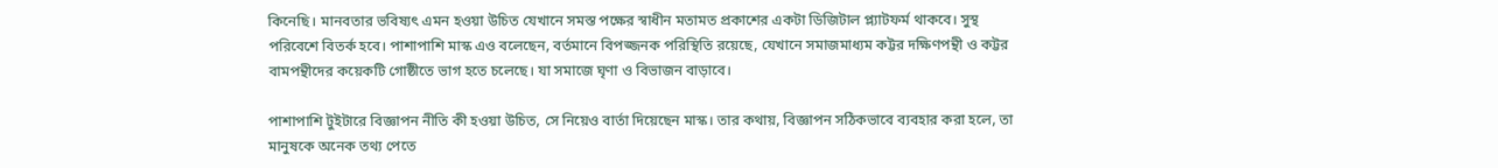কিনেছি। মানবতার ভবিষ্যৎ এমন হওয়া উচিত যেখানে সমস্ত পক্ষের স্বাধীন মতামত প্রকাশের একটা ডিজিটাল প্ল্যাটফর্ম থাকবে। সুস্থ পরিবেশে বিতর্ক হবে। পাশাপাশি মাস্ক এও বলেছেন, বর্তমানে বিপজ্জনক পরিস্থিতি রয়েছে, যেখানে সমাজমাধ্যম কট্টর দক্ষিণপন্থী ও কট্টর বামপন্থীদের কয়েকটি গোষ্ঠীতে ভাগ হতে চলেছে। যা সমাজে ঘৃণা ও বিভাজন বাড়াবে।

পাশাপাশি টুইটারে বিজ্ঞাপন নীতি কী হওয়া উচিত, সে নিয়েও বার্তা দিয়েছেন মাস্ক। তার কথায়, বিজ্ঞাপন সঠিকভাবে ব্যবহার করা হলে, তা মানুষকে অনেক তথ্য পেতে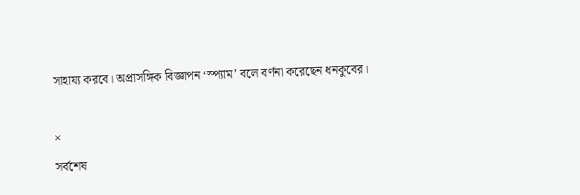সাহায্য করবে। অপ্রাসঙ্গিক বিজ্ঞাপন ‘স্প্যাম’ বলে বর্ণনা করেছেন ধনকুবের।

×
সর্বশেষ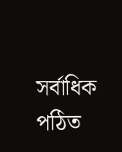সর্বাধিক পঠিত